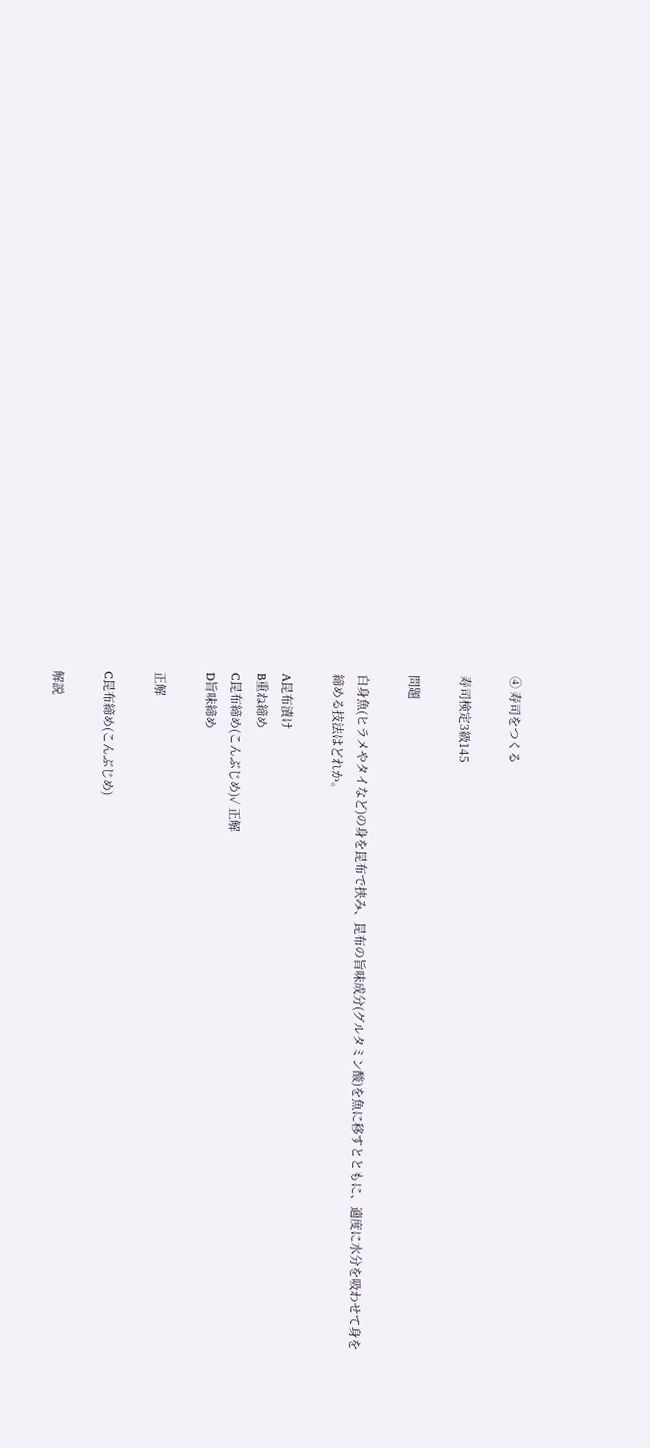④ 寿司をつくる

寿司検定3級145

問題

白身魚(ヒラメやタイなど)の身を昆布で挟み、昆布の旨味成分(グルタミン酸)を魚に移すとともに、適度に水分を吸わせて身を締める技法はどれか。

A昆布漬け
B重ね締め
C昆布締め(こんぶじめ)✓ 正解
D旨味締め

正解

C昆布締め(こんぶじめ)

解説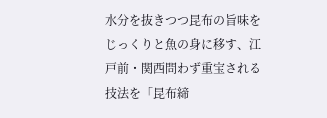水分を抜きつつ昆布の旨味をじっくりと魚の身に移す、江戸前・関西問わず重宝される技法を「昆布締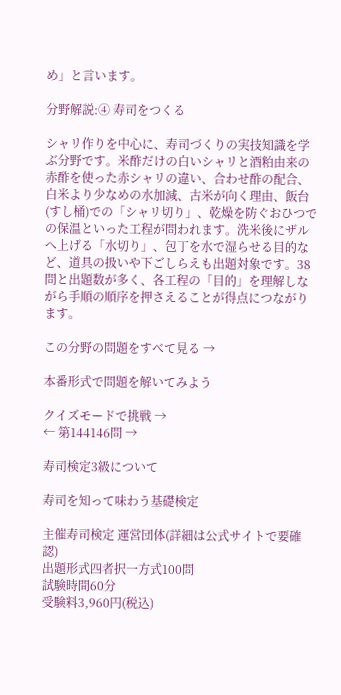め」と言います。

分野解説:④ 寿司をつくる

シャリ作りを中心に、寿司づくりの実技知識を学ぶ分野です。米酢だけの白いシャリと酒粕由来の赤酢を使った赤シャリの違い、合わせ酢の配合、白米より少なめの水加減、古米が向く理由、飯台(すし桶)での「シャリ切り」、乾燥を防ぐおひつでの保温といった工程が問われます。洗米後にザルへ上げる「水切り」、包丁を水で湿らせる目的など、道具の扱いや下ごしらえも出題対象です。38問と出題数が多く、各工程の「目的」を理解しながら手順の順序を押さえることが得点につながります。

この分野の問題をすべて見る →

本番形式で問題を解いてみよう

クイズモードで挑戦 →
← 第144146問 →

寿司検定3級について

寿司を知って味わう基礎検定

主催寿司検定 運営団体(詳細は公式サイトで要確認)
出題形式四者択一方式100問
試験時間60分
受験料3,960円(税込)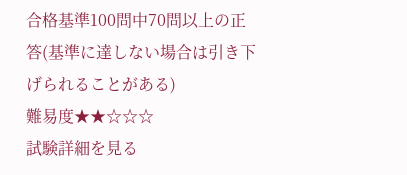合格基準100問中70問以上の正答(基準に達しない場合は引き下げられることがある)
難易度★★☆☆☆
試験詳細を見る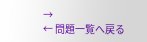→
← 問題一覧へ戻る